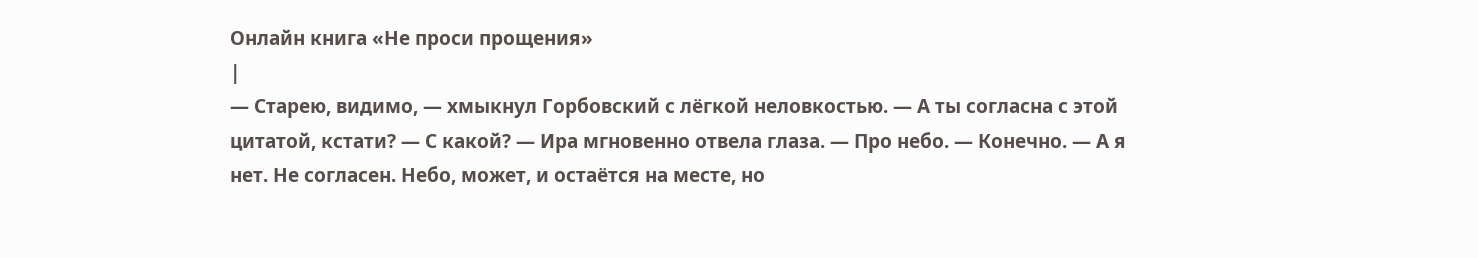Онлайн книга «Не проси прощения»
|
— Старею, видимо, — хмыкнул Горбовский с лёгкой неловкостью. — А ты согласна с этой цитатой, кстати? — С какой? — Ира мгновенно отвела глаза. — Про небо. — Конечно. — А я нет. Не согласен. Небо, может, и остаётся на месте, но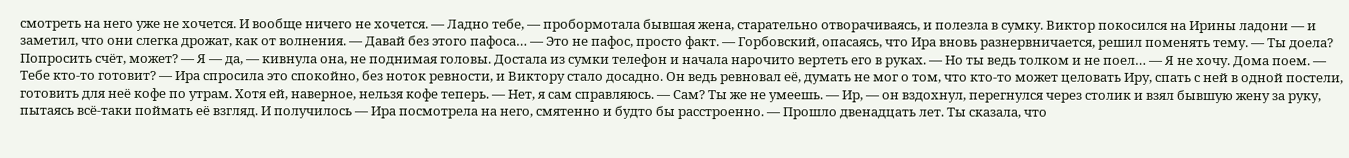смотреть на него уже не хочется. И вообще ничего не хочется. — Ладно тебе, — пробормотала бывшая жена, старательно отворачиваясь, и полезла в сумку. Виктор покосился на Ирины ладони — и заметил, что они слегка дрожат, как от волнения. — Давай без этого пафоса… — Это не пафос, просто факт. — Горбовский, опасаясь, что Ира вновь разнервничается, решил поменять тему. — Ты доела? Попросить счёт, может? — Я — да, — кивнула она, не поднимая головы. Достала из сумки телефон и начала нарочито вертеть его в руках. — Но ты ведь толком и не поел… — Я не хочу. Дома поем. — Тебе кто-то готовит? — Ира спросила это спокойно, без ноток ревности, и Виктору стало досадно. Он ведь ревновал её, думать не мог о том, что кто-то может целовать Иру, спать с ней в одной постели, готовить для неё кофе по утрам. Хотя ей, наверное, нельзя кофе теперь. — Нет, я сам справляюсь. — Сам? Ты же не умеешь. — Ир, — он вздохнул, перегнулся через столик и взял бывшую жену за руку, пытаясь всё-таки поймать её взгляд. И получилось — Ира посмотрела на него, смятенно и будто бы расстроенно. — Прошло двенадцать лет. Ты сказала, что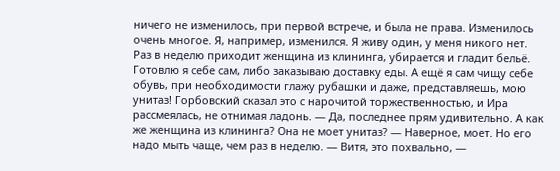ничего не изменилось, при первой встрече, и была не права. Изменилось очень многое. Я, например, изменился. Я живу один, у меня никого нет. Раз в неделю приходит женщина из клининга, убирается и гладит бельё. Готовлю я себе сам, либо заказываю доставку еды. А ещё я сам чищу себе обувь, при необходимости глажу рубашки и даже, представляешь, мою унитаз! Горбовский сказал это с нарочитой торжественностью, и Ира рассмеялась, не отнимая ладонь. — Да, последнее прям удивительно. А как же женщина из клининга? Она не моет унитаз? — Наверное, моет. Но его надо мыть чаще, чем раз в неделю. — Витя, это похвально, —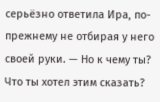серьёзно ответила Ира, по-прежнему не отбирая у него своей руки. — Но к чему ты? Что ты хотел этим сказать?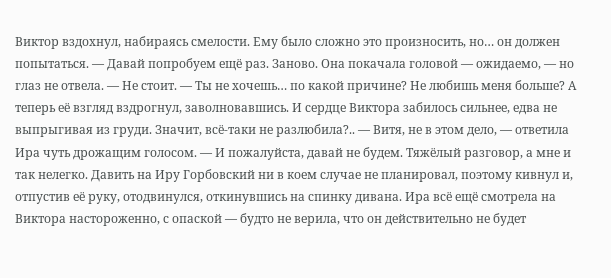Виктор вздохнул, набираясь смелости. Ему было сложно это произносить, но… он должен попытаться. — Давай попробуем ещё раз. Заново. Она покачала головой — ожидаемо, — но глаз не отвела. — Не стоит. — Ты не хочешь… по какой причине? Не любишь меня больше? А теперь её взгляд вздрогнул, заволновавшись. И сердце Виктора забилось сильнее, едва не выпрыгивая из груди. Значит, всё-таки не разлюбила?.. — Витя, не в этом дело, — ответила Ира чуть дрожащим голосом. — И пожалуйста, давай не будем. Тяжёлый разговор, а мне и так нелегко. Давить на Иру Горбовский ни в коем случае не планировал, поэтому кивнул и, отпустив её руку, отодвинулся, откинувшись на спинку дивана. Ира всё ещё смотрела на Виктора настороженно, с опаской — будто не верила, что он действительно не будет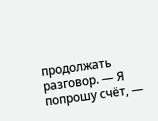продолжать разговор. — Я попрошу счёт, —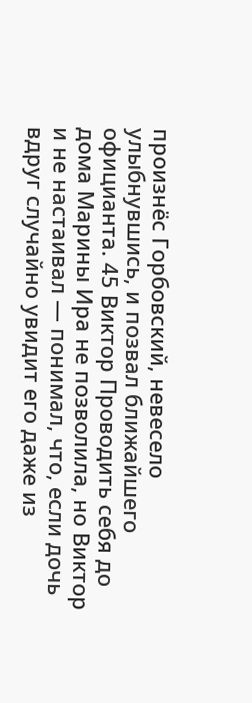произнёс Горбовский, невесело улыбнувшись, и позвал ближайшего официанта. 45 Виктор Проводить себя до дома Марины Ира не позволила, но Виктор и не настаивал — понимал, что, если дочь вдруг случайно увидит его даже из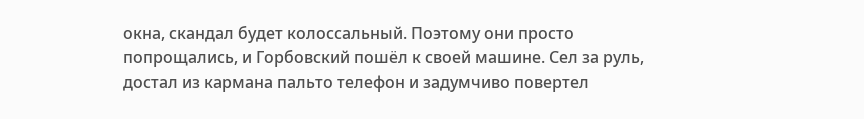окна, скандал будет колоссальный. Поэтому они просто попрощались, и Горбовский пошёл к своей машине. Сел за руль, достал из кармана пальто телефон и задумчиво повертел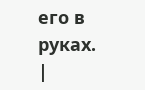его в руках. |